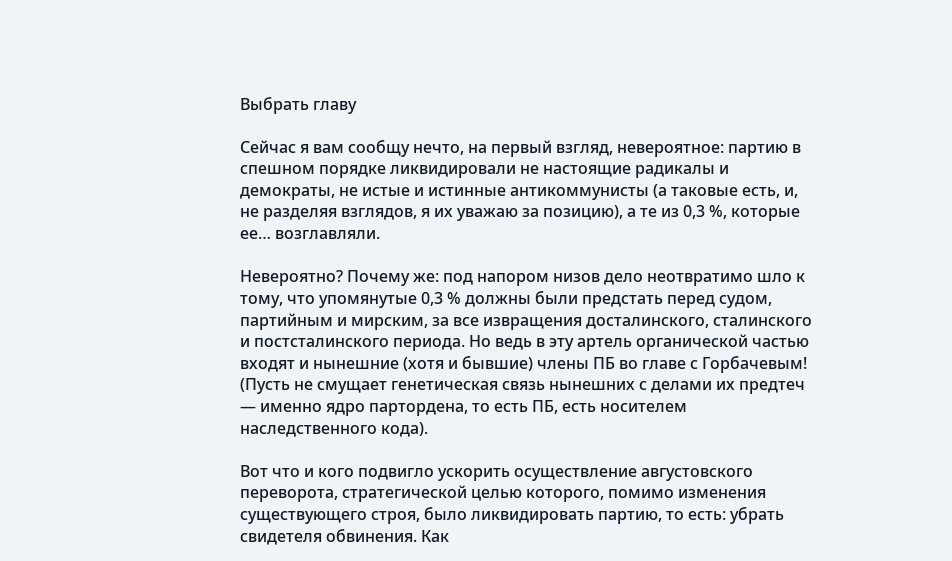Выбрать главу

Сейчас я вам сообщу нечто, на первый взгляд, невероятное: партию в спешном порядке ликвидировали не настоящие радикалы и демократы, не истые и истинные антикоммунисты (а таковые есть, и, не разделяя взглядов, я их уважаю за позицию), а те из 0,3 %, которые ее… возглавляли.

Невероятно? Почему же: под напором низов дело неотвратимо шло к тому, что упомянутые 0,3 % должны были предстать перед судом, партийным и мирским, за все извращения досталинского, сталинского и постсталинского периода. Но ведь в эту артель органической частью входят и нынешние (хотя и бывшие) члены ПБ во главе с Горбачевым! (Пусть не смущает генетическая связь нынешних с делами их предтеч — именно ядро партордена, то есть ПБ, есть носителем наследственного кода).

Вот что и кого подвигло ускорить осуществление августовского переворота, стратегической целью которого, помимо изменения существующего строя, было ликвидировать партию, то есть: убрать свидетеля обвинения. Как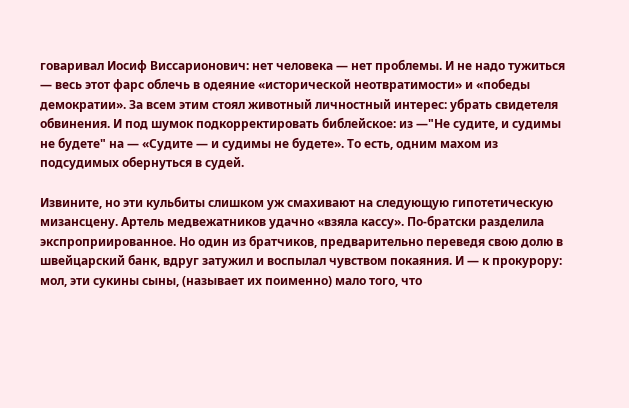говаривал Иосиф Виссарионович: нет человека — нет проблемы. И не надо тужиться — весь этот фарс облечь в одеяние «исторической неотвратимости» и «победы демократии». За всем этим стоял животный личностный интерес: убрать свидетеля обвинения. И под шумок подкорректировать библейское: из —"Не судите, и судимы не будете" на — «Судите — и судимы не будете». То есть, одним махом из подсудимых обернуться в судей.

Извините, но эти кульбиты слишком уж смахивают на следующую гипотетическую мизансцену. Артель медвежатников удачно «взяла кассу». По-братски разделила экспроприированное. Но один из братчиков, предварительно переведя свою долю в швейцарский банк, вдруг затужил и воспылал чувством покаяния. И — к прокурору: мол, эти сукины сыны, (называет их поименно) мало того, что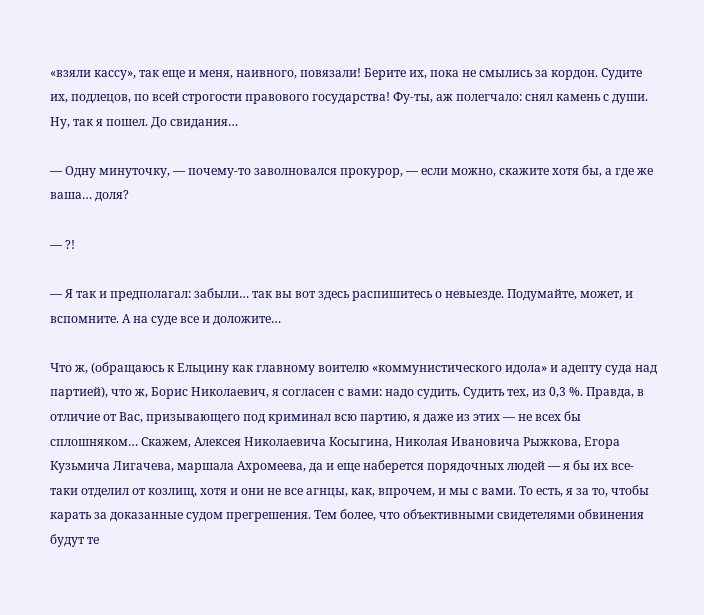«взяли кассу», так еще и меня, наивного, повязали! Берите их, пока не смылись за кордон. Судите их, подлецов, по всей строгости правового государства! Фу-ты, аж полегчало: снял камень с души. Ну, так я пошел. До свидания…

— Одну минуточку, — почему-то заволновался прокурор, — если можно, скажите хотя бы, а где же ваша… доля?

— ?!

— Я так и предполагал: забыли… так вы вот здесь распишитесь о невыезде. Подумайте, может, и вспомните. А на суде все и доложите…

Что ж, (обращаюсь к Ельцину как главному воителю «коммунистического идола» и адепту суда над партией), что ж, Борис Николаевич, я согласен с вами: надо судить. Судить тех, из 0,3 %. Правда, в отличие от Вас, призывающего под криминал всю партию, я даже из этих — не всех бы сплошняком… Скажем, Алексея Николаевича Косыгина, Николая Ивановича Рыжкова, Егора Кузьмича Лигачева, маршала Ахромеева, да и еще наберется порядочных людей — я бы их все-таки отделил от козлищ, хотя и они не все агнцы, как, впрочем, и мы с вами. То есть, я за то, чтобы карать за доказанные судом прегрешения. Тем более, что объективными свидетелями обвинения будут те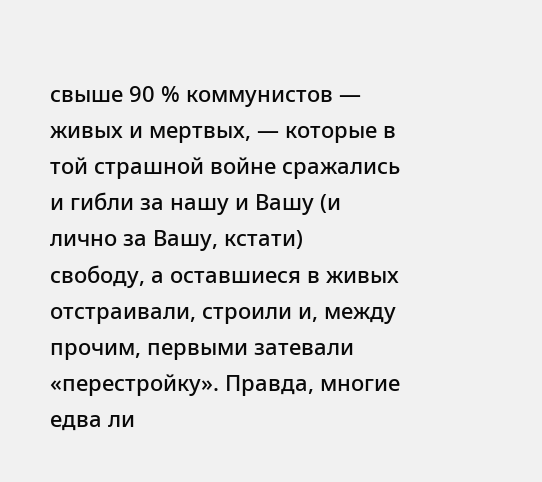свыше 90 % коммунистов — живых и мертвых, — которые в той страшной войне сражались и гибли за нашу и Вашу (и лично за Вашу, кстати) свободу, а оставшиеся в живых отстраивали, строили и, между прочим, первыми затевали «перестройку». Правда, многие едва ли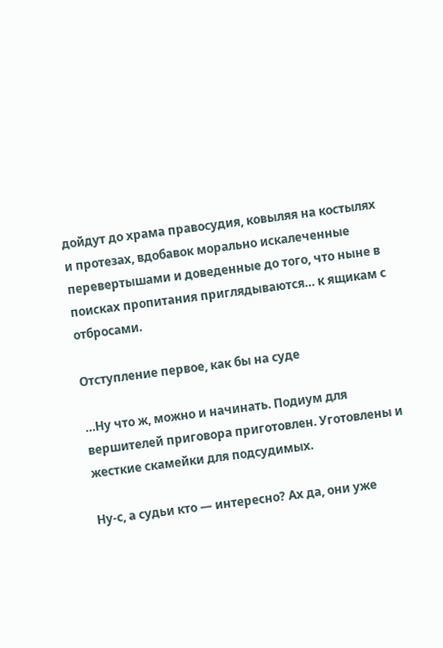дойдут до храма правосудия, ковыляя на костылях и протезах, вдобавок морально искалеченные перевертышами и доведенные до того, что ныне в поисках пропитания приглядываются… к ящикам с отбросами.

Отступление первое, как бы на суде

…Ну что ж, можно и начинать. Подиум для вершителей приговора приготовлен. Уготовлены и жесткие скамейки для подсудимых.

Ну-с, а судьи кто — интересно? Ах да, они уже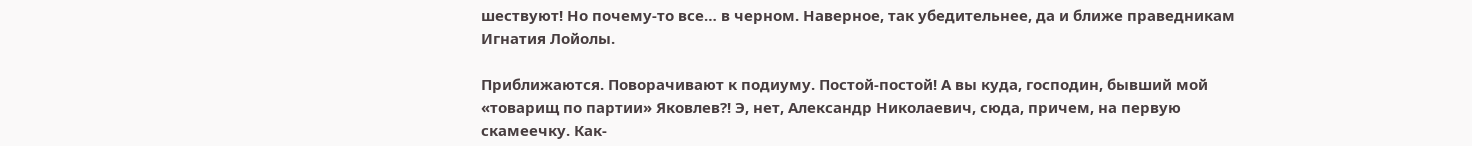шествуют! Но почему-то все… в черном. Наверное, так убедительнее, да и ближе праведникам Игнатия Лойолы.

Приближаются. Поворачивают к подиуму. Постой-постой! А вы куда, господин, бывший мой «товарищ по партии» Яковлев?! Э, нет, Александр Николаевич, сюда, причем, на первую скамеечку. Как-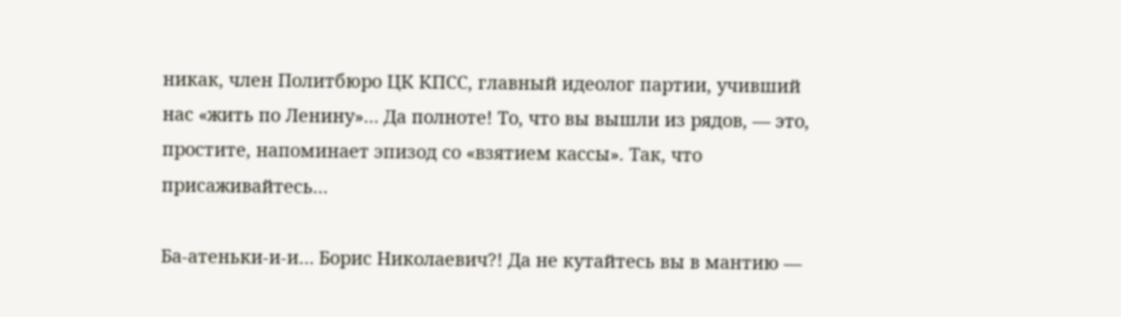никак, член Политбюро ЦК КПСС, главный идеолог партии, учивший нас «жить по Ленину»… Да полноте! То, что вы вышли из рядов, — это, простите, напоминает эпизод со «взятием кассы». Так, что присаживайтесь…

Ба-атеньки-и-и… Борис Николаевич?! Да не кутайтесь вы в мантию —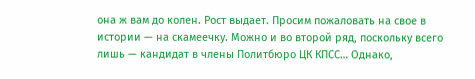она ж вам до колен. Рост выдает. Просим пожаловать на свое в истории — на скамеечку. Можно и во второй ряд, поскольку всего лишь — кандидат в члены Политбюро ЦК КПСС… Однако,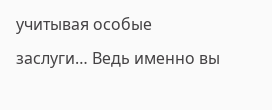учитывая особые заслуги… Ведь именно вы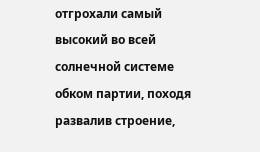отгрохали самый высокий во всей солнечной системе обком партии, походя развалив строение,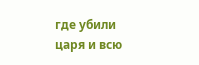где убили царя и всю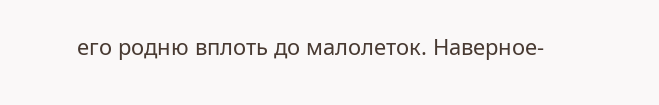его родню вплоть до малолеток. Наверное-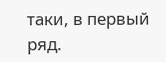таки, в первый ряд.